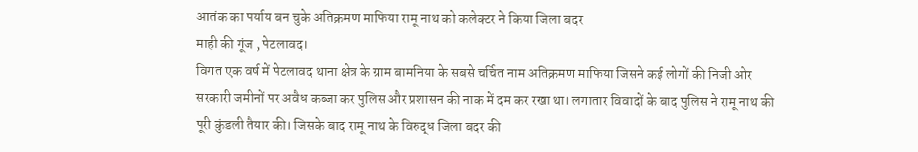आतंक का पर्याय बन चुके अतिक्रमण माफिया रामू नाथ को कलेक्टर ने किया जिला बदर
माही की गूंज , पेटलावद।
विगत एक वर्ष में पेटलावद थाना क्षेत्र के ग्राम बामनिया के सबसे चर्चित नाम अतिक्रमण माफिया जिसने कई लोगों की निजी ओर सरकारी जमीनों पर अवैध कब्जा कर पुलिस और प्रशासन की नाक में दम कर रखा था। लगातार विवादों के बाद पुलिस ने रामू नाथ की पूरी कुंडली तैयार की। जिसके बाद रामू नाथ के विरुद्ध जिला बदर की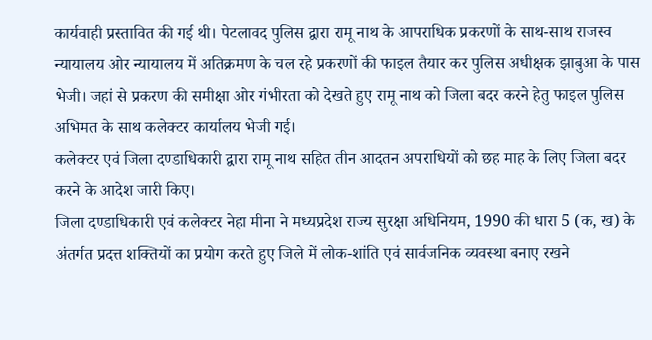कार्यवाही प्रस्तावित की गई थी। पेटलावद पुलिस द्वारा रामू नाथ के आपराधिक प्रकरणों के साथ-साथ राजस्व न्यायालय ओर न्यायालय में अतिक्रमण के चल रहे प्रकरणों की फाइल तैयार कर पुलिस अधीक्षक झाबुआ के पास भेजी। जहां से प्रकरण की समीक्षा ओर गंभीरता को देखते हुए रामू नाथ को जिला बदर करने हेतु फाइल पुलिस अभिमत के साथ कलेक्टर कार्यालय भेजी गई।
कलेक्टर एवं जिला दण्डाधिकारी द्वारा रामू नाथ सहित तीन आदतन अपराधियों को छह माह के लिए जिला बदर करने के आदेश जारी किए।
जिला दण्डाधिकारी एवं कलेक्टर नेहा मीना ने मध्यप्रदेश राज्य सुरक्षा अधिनियम, 1990 की धारा 5 (क, ख) के अंतर्गत प्रदत्त शक्तियों का प्रयोग करते हुए जिले में लोक-शांति एवं सार्वजनिक व्यवस्था बनाए रखने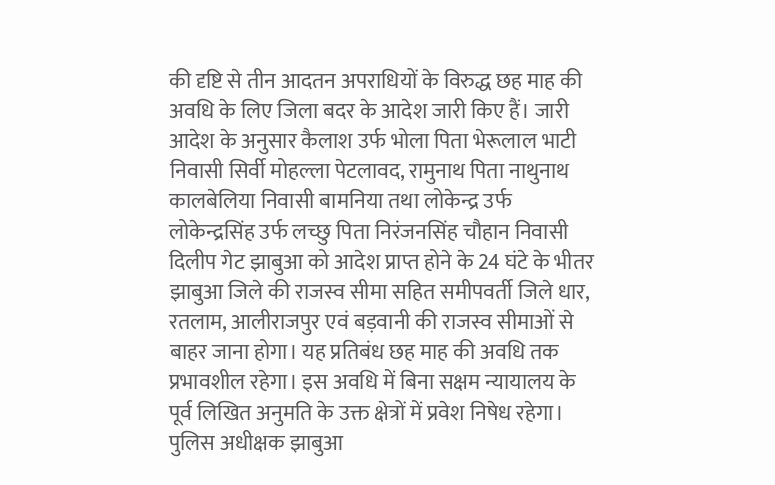की दृष्टि से तीन आदतन अपराधियों के विरुद्ध छह माह की अवधि के लिए जिला बदर के आदेश जारी किए हैं। जारी आदेश के अनुसार कैलाश उर्फ भोला पिता भेरूलाल भाटी निवासी सिर्वी मोहल्ला पेटलावद, रामुनाथ पिता नाथुनाथ कालबेलिया निवासी बामनिया तथा लोकेन्द्र उर्फ लोकेन्द्रसिंह उर्फ लच्छु पिता निरंजनसिंह चौहान निवासी दिलीप गेट झाबुआ को आदेश प्राप्त होने के 24 घंटे के भीतर झाबुआ जिले की राजस्व सीमा सहित समीपवर्ती जिले धार, रतलाम, आलीराजपुर एवं बड़वानी की राजस्व सीमाओं से बाहर जाना होगा। यह प्रतिबंध छह माह की अवधि तक प्रभावशील रहेगा। इस अवधि में बिना सक्षम न्यायालय के पूर्व लिखित अनुमति के उक्त क्षेत्रों में प्रवेश निषेध रहेगा। पुलिस अधीक्षक झाबुआ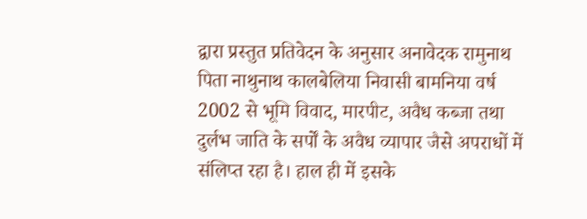द्वारा प्रस्तुत प्रतिवेदन के अनुसार अनावेदक रामुनाथ पिता नाथुनाथ कालबेलिया निवासी बामनिया वर्ष 2002 से भूमि विवाद, मारपीट, अवैध कब्जा तथा दुर्लभ जाति के सर्पों के अवैध व्यापार जैसे अपराधों में संलिप्त रहा है। हाल ही में इसके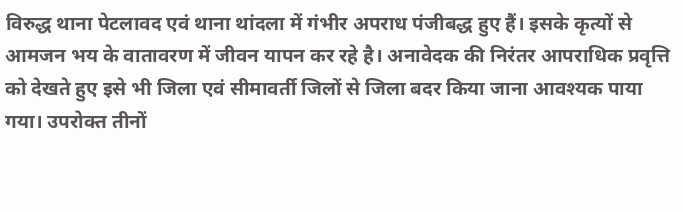विरुद्ध थाना पेटलावद एवं थाना थांदला में गंभीर अपराध पंजीबद्ध हुए हैं। इसके कृत्यों से आमजन भय के वातावरण में जीवन यापन कर रहे है। अनावेदक की निरंतर आपराधिक प्रवृत्ति को देखते हुए इसे भी जिला एवं सीमावर्ती जिलों से जिला बदर किया जाना आवश्यक पाया गया। उपरोक्त तीनों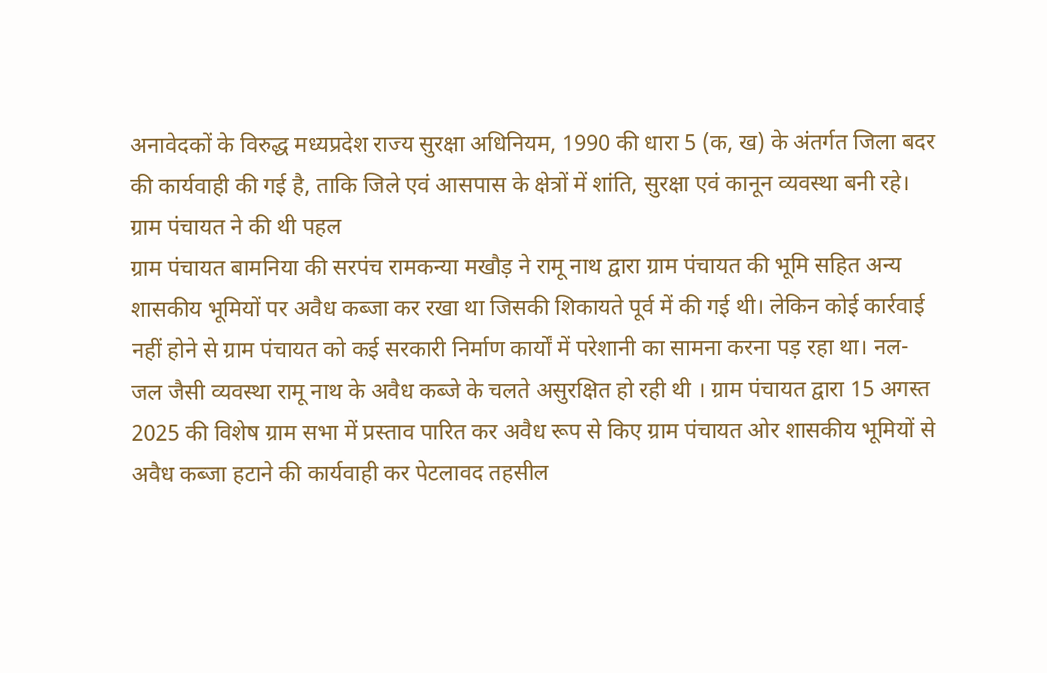अनावेदकों के विरुद्ध मध्यप्रदेश राज्य सुरक्षा अधिनियम, 1990 की धारा 5 (क, ख) के अंतर्गत जिला बदर की कार्यवाही की गई है, ताकि जिले एवं आसपास के क्षेत्रों में शांति, सुरक्षा एवं कानून व्यवस्था बनी रहे।
ग्राम पंचायत ने की थी पहल
ग्राम पंचायत बामनिया की सरपंच रामकन्या मखौड़ ने रामू नाथ द्वारा ग्राम पंचायत की भूमि सहित अन्य शासकीय भूमियों पर अवैध कब्जा कर रखा था जिसकी शिकायते पूर्व में की गई थी। लेकिन कोई कार्रवाई नहीं होने से ग्राम पंचायत को कई सरकारी निर्माण कार्यों में परेशानी का सामना करना पड़ रहा था। नल-जल जैसी व्यवस्था रामू नाथ के अवैध कब्जे के चलते असुरक्षित हो रही थी । ग्राम पंचायत द्वारा 15 अगस्त 2025 की विशेष ग्राम सभा में प्रस्ताव पारित कर अवैध रूप से किए ग्राम पंचायत ओर शासकीय भूमियों से अवैध कब्जा हटाने की कार्यवाही कर पेटलावद तहसील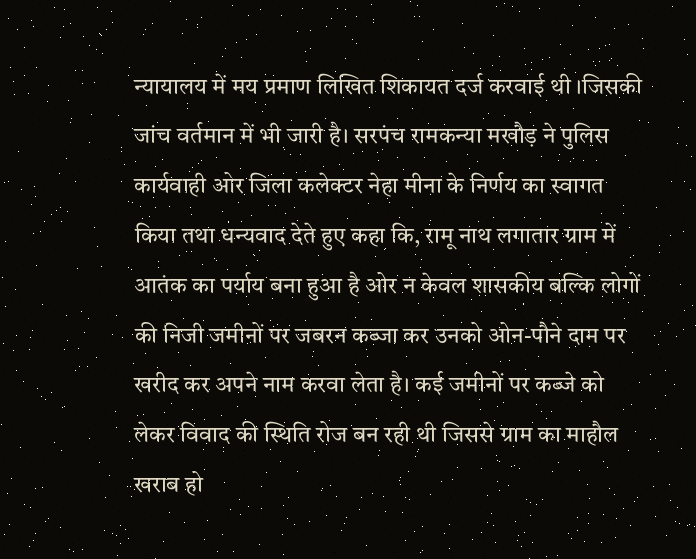न्यायालय में मय प्रमाण लिखित शिकायत दर्ज करवाई थी ।जिसकी जांच वर्तमान में भी जारी है। सरपंच रामकन्या मखौड़ ने पुलिस कार्यवाही ओर जिला कलेक्टर नेहा मीना के निर्णय का स्वागत किया तथा धन्यवाद देते हुए कहा कि, रामू नाथ लगातार ग्राम में आतंक का पर्याय बना हुआ है ओर न केवल शासकीय बल्कि लोगों की निजी जमीनों पर जबरन कब्जा कर उनको ओन-पौने दाम पर खरीद कर अपने नाम करवा लेता है। कई जमीनों पर कब्जे को लेकर विवाद की स्थिति रोज बन रही थी जिससे ग्राम का माहौल खराब हो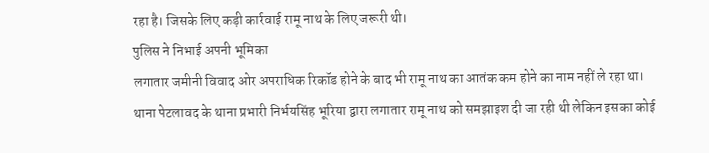रहा है। जिसके लिए कड़ी कार्रवाई रामू नाथ के लिए जरूरी थी।
पुलिस ने निभाई अपनी भूमिका
लगातार जमीनी विवाद ओर अपराधिक रिकॉड होने के बाद भी रामू नाथ का आतंक कम होने का नाम नहीं ले रहा था। थाना पेटलावद के थाना प्रभारी निर्भयसिंह भूरिया द्वारा लगातार रामू नाथ को समझाइश दी जा रही थी लेकिन इसका कोई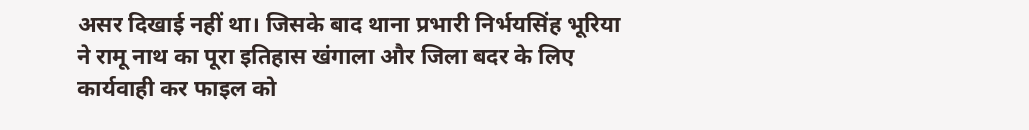असर दिखाई नहीं था। जिसके बाद थाना प्रभारी निर्भयसिंह भूरिया ने रामू नाथ का पूरा इतिहास खंगाला और जिला बदर के लिए कार्यवाही कर फाइल को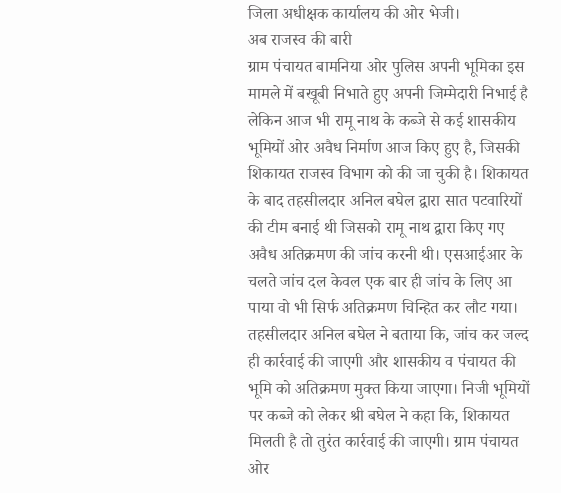जिला अधीक्षक कार्यालय की ओर भेजी।
अब राजस्व की बारी
ग्राम पंचायत बामनिया ओर पुलिस अपनी भूमिका इस मामले में बखूबी निभाते हुए अपनी जिम्मेदारी निभाई है लेकिन आज भी रामू नाथ के कब्जे से कई शासकीय भूमियों ओर अवैध निर्माण आज किए हुए है, जिसकी शिकायत राजस्व विभाग को की जा चुकी है। शिकायत के बाद तहसीलदार अनिल बघेल द्वारा सात पटवारियों की टीम बनाई थी जिसको रामू नाथ द्वारा किए गए अवैध अतिक्रमण की जांच करनी थी। एसआईआर के चलते जांच दल केवल एक बार ही जांच के लिए आ पाया वो भी सिर्फ अतिक्रमण चिन्हित कर लौट गया।
तहसीलदार अनिल बघेल ने बताया कि, जांच कर जल्द ही कार्रवाई की जाएगी और शासकीय व पंचायत की भूमि को अतिक्रमण मुक्त किया जाएगा। निजी भूमियों पर कब्जे को लेकर श्री बघेल ने कहा कि, शिकायत मिलती है तो तुरंत कार्रवाई की जाएगी। ग्राम पंचायत ओर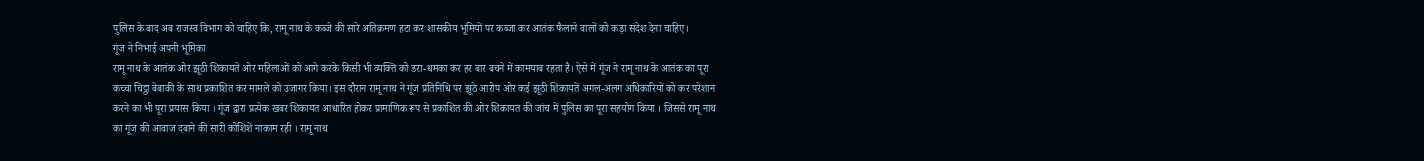पुलिस के बाद अब राजस्व विभाग को चाहिए कि, रामू नाथ के कब्जे की सारे अतिक्रमण हटा कर शासकीय भूमियों पर कब्जा कर आतंक फैलाने वालों को कड़ा संदेश देना चाहिए।
गूंज ने निभाई अपनी भूमिका
रामू नाथ के आतंक ओर झूठी शिकायते ओर महिलाओं को आगे करके किसी भी व्यक्ति को डरा-धमका कर हर बार बचने में कामयाब रहता है। ऐसे में गूंज ने रामू नाथ के आतंक का पूरा कच्चा चिट्ठा बेबाकी के साथ प्रकाशित कर मामले को उजागर किया। इस दौरान रामू नाथ ने गूंज प्रतिनिधि पर झूठे आरोप ओर कई झूठी शिकायतें अगल-अलग अधिकारियों को कर परेशान करने का भी पूरा प्रयास किया । गूंज द्वारा प्रत्येक खबर शिकायत आधारित होकर प्रामाणिक रूप से प्रकाशित की ओर शिकायत की जांच में पुलिस का पूरा सहयोग किया । जिससे रामू नाथ का गूंज की आवाज दबाने की सारी कोशिशें नाकाम रही । रामू नाथ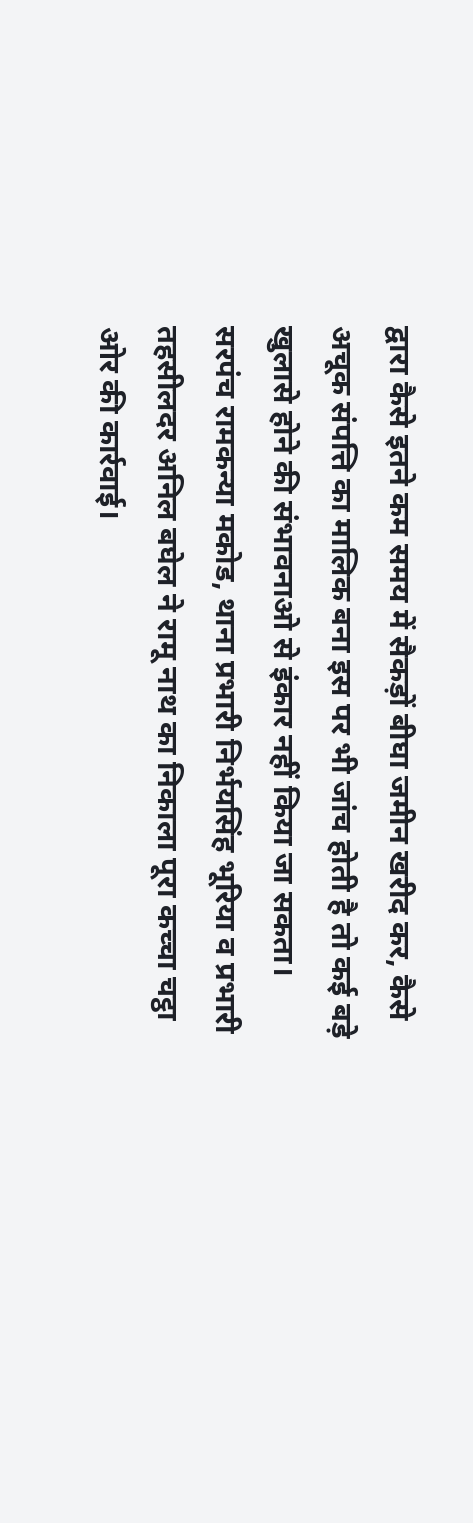द्वारा कैसे इतने कम समय में सैकड़ों बीघा जमीन खरीद कर, कैसे अचूक संपत्ति का मालिक बना इस पर भी जांच होती है तो कई बड़े खुलासे होने की संभावनाओ से इंकार नहीं किया जा सकता।
सरपंच रामकन्या मकोड, थाना प्रभारी निर्भयसिंह भूरिया व प्रभारी तहसीलदर अनिल बघेल ने रामू नाथ का निकाला पूरा कच्चा चट्ठा ओर की कार्रवाई।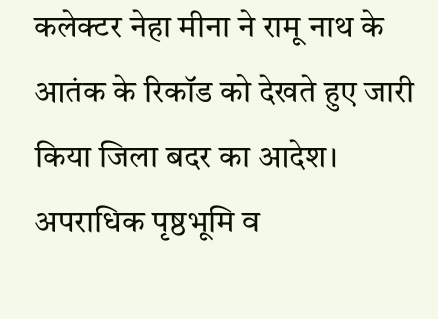कलेक्टर नेहा मीना ने रामू नाथ के आतंक के रिकॉड को देखते हुए जारी किया जिला बदर का आदेश।
अपराधिक पृष्ठभूमि व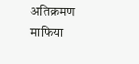अतिक्रमण माफिया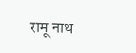रामू नाथ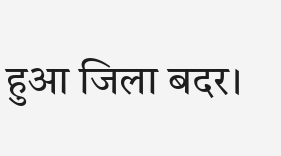हुआ जिला बदर।